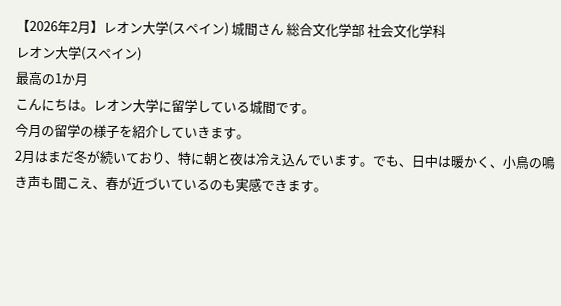【2026年2月】レオン大学(スペイン) 城間さん 総合文化学部 社会文化学科
レオン大学(スペイン)
最高の1か月
こんにちは。レオン大学に留学している城間です。
今月の留学の様子を紹介していきます。
2月はまだ冬が続いており、特に朝と夜は冷え込んでいます。でも、日中は暖かく、小鳥の鳴き声も聞こえ、春が近づいているのも実感できます。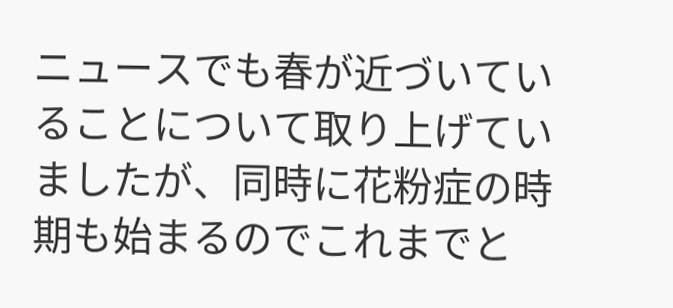ニュースでも春が近づいていることについて取り上げていましたが、同時に花粉症の時期も始まるのでこれまでと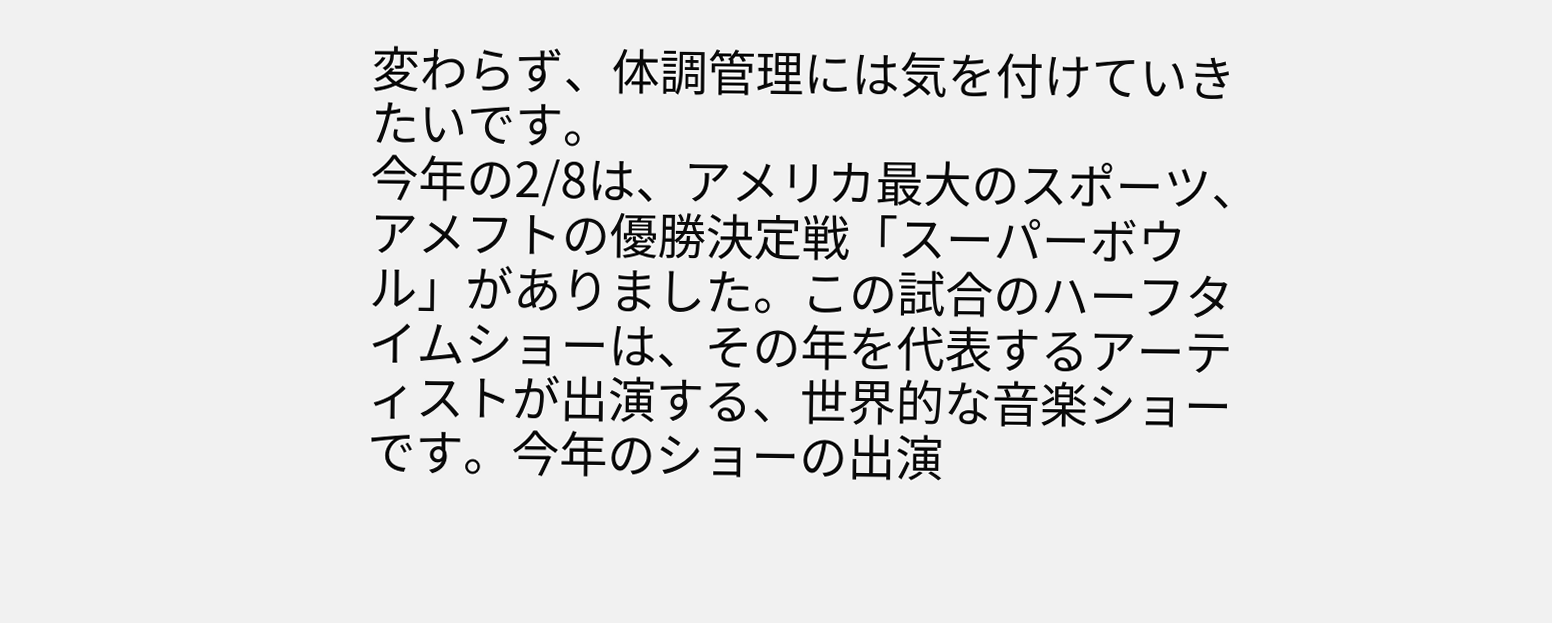変わらず、体調管理には気を付けていきたいです。
今年の2/8は、アメリカ最大のスポーツ、アメフトの優勝決定戦「スーパーボウル」がありました。この試合のハーフタイムショーは、その年を代表するアーティストが出演する、世界的な音楽ショーです。今年のショーの出演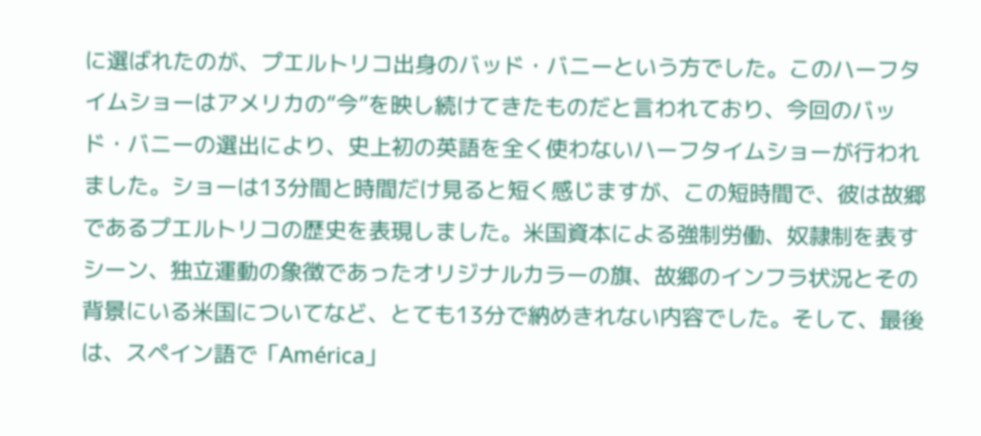に選ばれたのが、プエルトリコ出身のバッド・バニーという方でした。このハーフタイムショーはアメリカの“今”を映し続けてきたものだと言われており、今回のバッド・バニーの選出により、史上初の英語を全く使わないハーフタイムショーが行われました。ショーは13分間と時間だけ見ると短く感じますが、この短時間で、彼は故郷であるプエルトリコの歴史を表現しました。米国資本による強制労働、奴隷制を表すシーン、独立運動の象徴であったオリジナルカラーの旗、故郷のインフラ状況とその背景にいる米国についてなど、とても13分で納めきれない内容でした。そして、最後は、スペイン語で「América」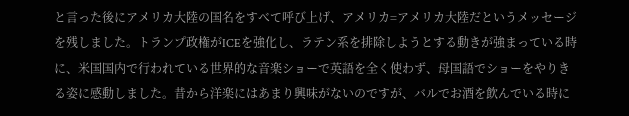と言った後にアメリカ大陸の国名をすべて呼び上げ、アメリカ=アメリカ大陸だというメッセージを残しました。トランプ政権がICEを強化し、ラテン系を排除しようとする動きが強まっている時に、米国国内で行われている世界的な音楽ショーで英語を全く使わず、母国語でショーをやりきる姿に感動しました。昔から洋楽にはあまり興味がないのですが、バルでお酒を飲んでいる時に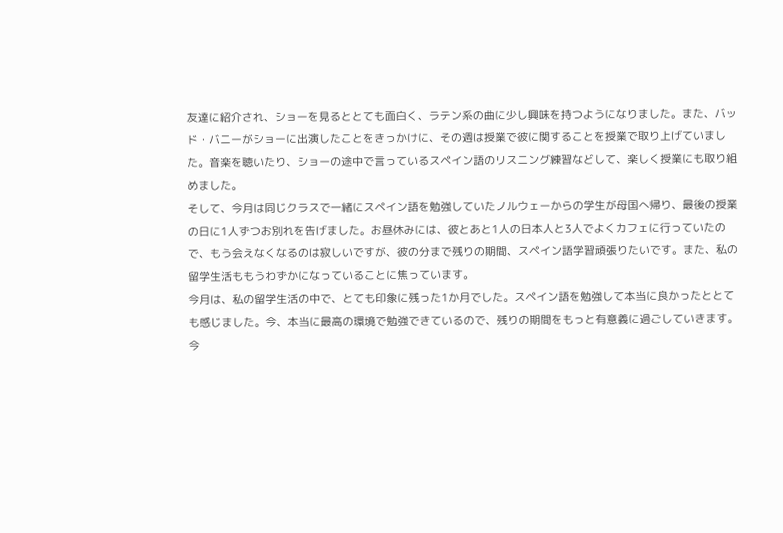友達に紹介され、ショーを見るととても面白く、ラテン系の曲に少し興味を持つようになりました。また、バッド・バニーがショーに出演したことをきっかけに、その週は授業で彼に関することを授業で取り上げていました。音楽を聴いたり、ショーの途中で言っているスペイン語のリスニング練習などして、楽しく授業にも取り組めました。
そして、今月は同じクラスで一緒にスペイン語を勉強していたノルウェーからの学生が母国へ帰り、最後の授業の日に1人ずつお別れを告げました。お昼休みには、彼とあと1人の日本人と3人でよくカフェに行っていたので、もう会えなくなるのは寂しいですが、彼の分まで残りの期間、スペイン語学習頑張りたいです。また、私の留学生活ももうわずかになっていることに焦っています。
今月は、私の留学生活の中で、とても印象に残った1か月でした。スペイン語を勉強して本当に良かったととても感じました。今、本当に最高の環境で勉強できているので、残りの期間をもっと有意義に過ごしていきます。
今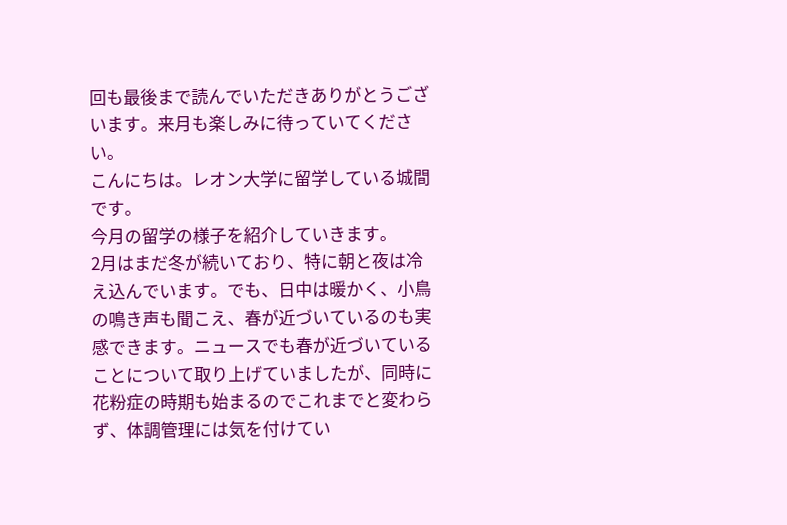回も最後まで読んでいただきありがとうございます。来月も楽しみに待っていてください。
こんにちは。レオン大学に留学している城間です。
今月の留学の様子を紹介していきます。
2月はまだ冬が続いており、特に朝と夜は冷え込んでいます。でも、日中は暖かく、小鳥の鳴き声も聞こえ、春が近づいているのも実感できます。ニュースでも春が近づいていることについて取り上げていましたが、同時に花粉症の時期も始まるのでこれまでと変わらず、体調管理には気を付けてい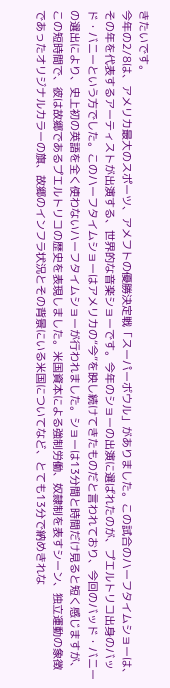きたいです。
今年の2/8は、アメリカ最大のスポーツ、アメフトの優勝決定戦「スーパーボウル」がありました。この試合のハーフタイムショーは、その年を代表するアーティストが出演する、世界的な音楽ショーです。今年のショーの出演に選ばれたのが、プエルトリコ出身のバッド・バニーという方でした。このハーフタイムショーはアメリカの“今”を映し続けてきたものだと言われており、今回のバッド・バニーの選出により、史上初の英語を全く使わないハーフタイムショーが行われました。ショーは13分間と時間だけ見ると短く感じますが、この短時間で、彼は故郷であるプエルトリコの歴史を表現しました。米国資本による強制労働、奴隷制を表すシーン、独立運動の象徴であったオリジナルカラーの旗、故郷のインフラ状況とその背景にいる米国についてなど、とても13分で納めきれな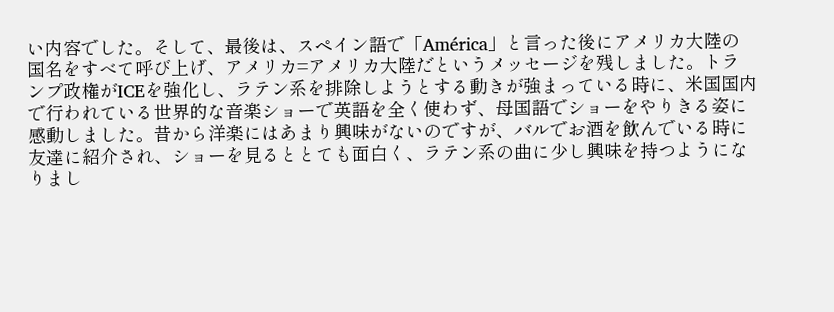い内容でした。そして、最後は、スペイン語で「América」と言った後にアメリカ大陸の国名をすべて呼び上げ、アメリカ=アメリカ大陸だというメッセージを残しました。トランプ政権がICEを強化し、ラテン系を排除しようとする動きが強まっている時に、米国国内で行われている世界的な音楽ショーで英語を全く使わず、母国語でショーをやりきる姿に感動しました。昔から洋楽にはあまり興味がないのですが、バルでお酒を飲んでいる時に友達に紹介され、ショーを見るととても面白く、ラテン系の曲に少し興味を持つようになりまし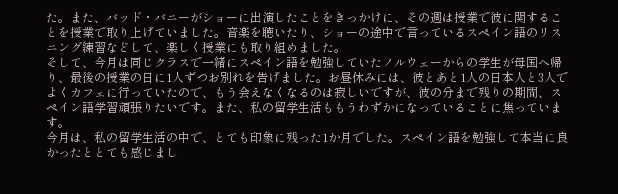た。また、バッド・バニーがショーに出演したことをきっかけに、その週は授業で彼に関することを授業で取り上げていました。音楽を聴いたり、ショーの途中で言っているスペイン語のリスニング練習などして、楽しく授業にも取り組めました。
そして、今月は同じクラスで一緒にスペイン語を勉強していたノルウェーからの学生が母国へ帰り、最後の授業の日に1人ずつお別れを告げました。お昼休みには、彼とあと1人の日本人と3人でよくカフェに行っていたので、もう会えなくなるのは寂しいですが、彼の分まで残りの期間、スペイン語学習頑張りたいです。また、私の留学生活ももうわずかになっていることに焦っています。
今月は、私の留学生活の中で、とても印象に残った1か月でした。スペイン語を勉強して本当に良かったととても感じまし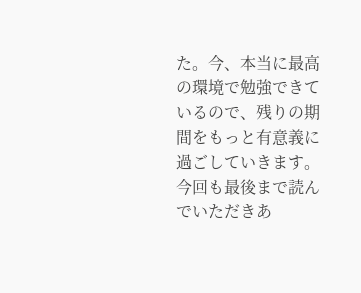た。今、本当に最高の環境で勉強できているので、残りの期間をもっと有意義に過ごしていきます。
今回も最後まで読んでいただきあ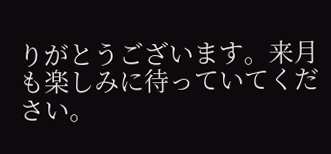りがとうございます。来月も楽しみに待っていてください。